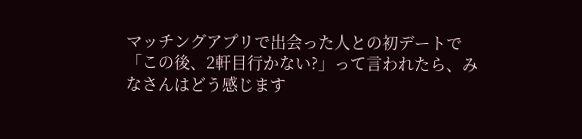マッチングアプリで出会った人との初デートで「この後、2軒目行かない?」って言われたら、みなさんはどう感じます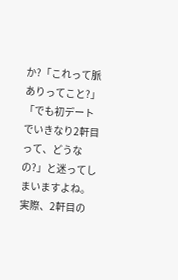か?「これって脈ありってこと?」「でも初デートでいきなり2軒目って、どうなの?」と迷ってしまいますよね。
実際、2軒目の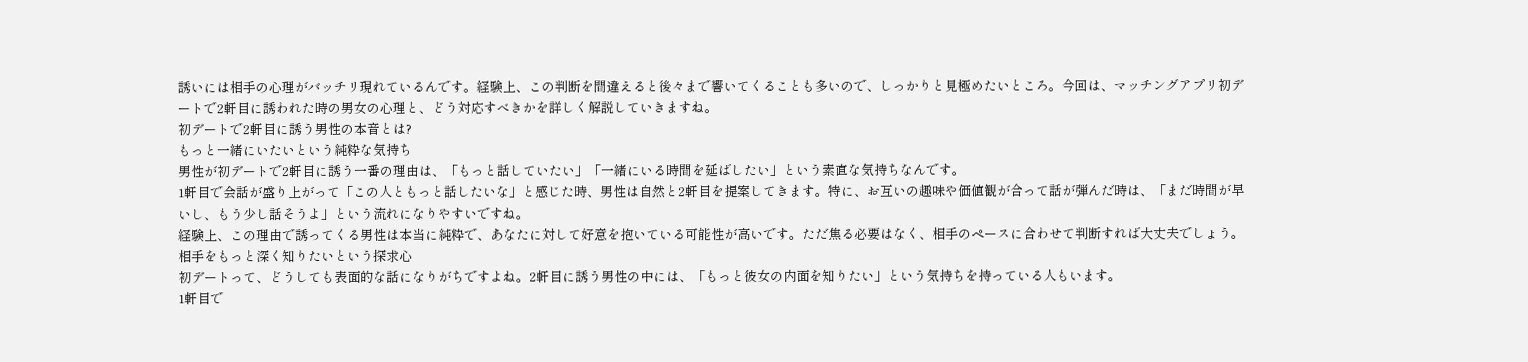誘いには相手の心理がバッチリ現れているんです。経験上、この判断を間違えると後々まで響いてくることも多いので、しっかりと見極めたいところ。今回は、マッチングアプリ初デートで2軒目に誘われた時の男女の心理と、どう対応すべきかを詳しく解説していきますね。
初デートで2軒目に誘う男性の本音とは?
もっと一緒にいたいという純粋な気持ち
男性が初デートで2軒目に誘う一番の理由は、「もっと話していたい」「一緒にいる時間を延ばしたい」という素直な気持ちなんです。
1軒目で会話が盛り上がって「この人ともっと話したいな」と感じた時、男性は自然と2軒目を提案してきます。特に、お互いの趣味や価値観が合って話が弾んだ時は、「まだ時間が早いし、もう少し話そうよ」という流れになりやすいですね。
経験上、この理由で誘ってくる男性は本当に純粋で、あなたに対して好意を抱いている可能性が高いです。ただ焦る必要はなく、相手のペースに合わせて判断すれば大丈夫でしょう。
相手をもっと深く知りたいという探求心
初デートって、どうしても表面的な話になりがちですよね。2軒目に誘う男性の中には、「もっと彼女の内面を知りたい」という気持ちを持っている人もいます。
1軒目で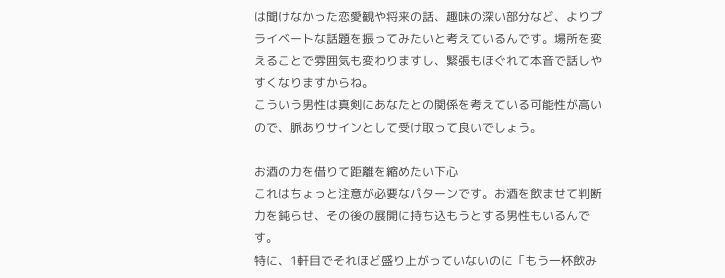は聞けなかった恋愛観や将来の話、趣味の深い部分など、よりプライベートな話題を振ってみたいと考えているんです。場所を変えることで雰囲気も変わりますし、緊張もほぐれて本音で話しやすくなりますからね。
こういう男性は真剣にあなたとの関係を考えている可能性が高いので、脈ありサインとして受け取って良いでしょう。

お酒の力を借りて距離を縮めたい下心
これはちょっと注意が必要なパターンです。お酒を飲ませて判断力を鈍らせ、その後の展開に持ち込もうとする男性もいるんです。
特に、1軒目でそれほど盛り上がっていないのに「もう一杯飲み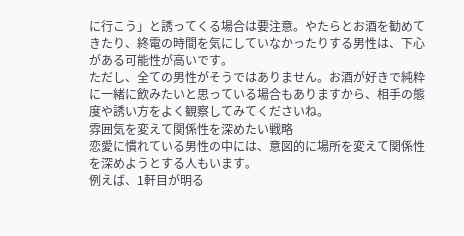に行こう」と誘ってくる場合は要注意。やたらとお酒を勧めてきたり、終電の時間を気にしていなかったりする男性は、下心がある可能性が高いです。
ただし、全ての男性がそうではありません。お酒が好きで純粋に一緒に飲みたいと思っている場合もありますから、相手の態度や誘い方をよく観察してみてくださいね。
雰囲気を変えて関係性を深めたい戦略
恋愛に慣れている男性の中には、意図的に場所を変えて関係性を深めようとする人もいます。
例えば、1軒目が明る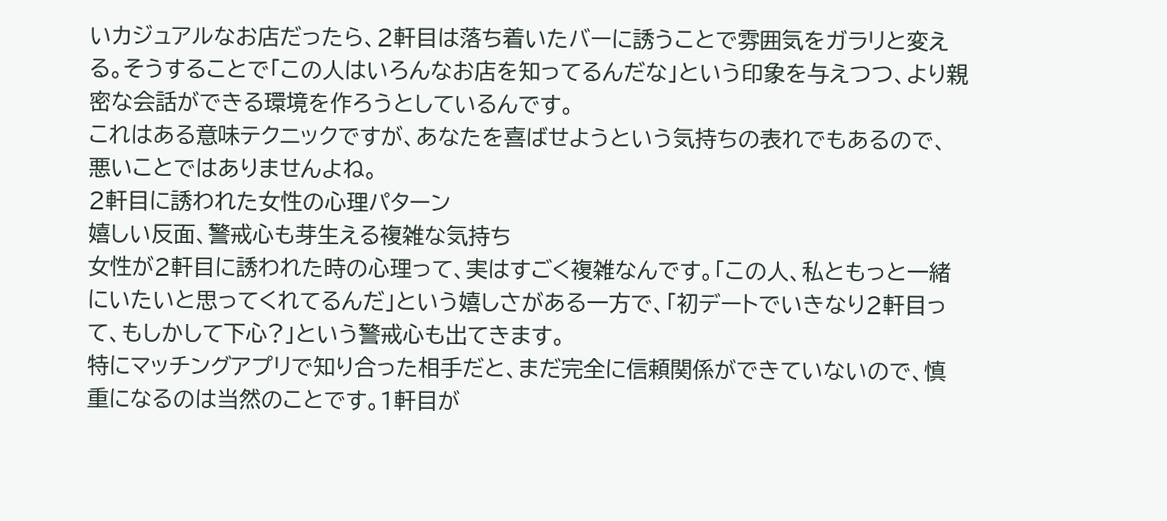いカジュアルなお店だったら、2軒目は落ち着いたバーに誘うことで雰囲気をガラリと変える。そうすることで「この人はいろんなお店を知ってるんだな」という印象を与えつつ、より親密な会話ができる環境を作ろうとしているんです。
これはある意味テクニックですが、あなたを喜ばせようという気持ちの表れでもあるので、悪いことではありませんよね。
2軒目に誘われた女性の心理パターン
嬉しい反面、警戒心も芽生える複雑な気持ち
女性が2軒目に誘われた時の心理って、実はすごく複雑なんです。「この人、私ともっと一緒にいたいと思ってくれてるんだ」という嬉しさがある一方で、「初デートでいきなり2軒目って、もしかして下心?」という警戒心も出てきます。
特にマッチングアプリで知り合った相手だと、まだ完全に信頼関係ができていないので、慎重になるのは当然のことです。1軒目が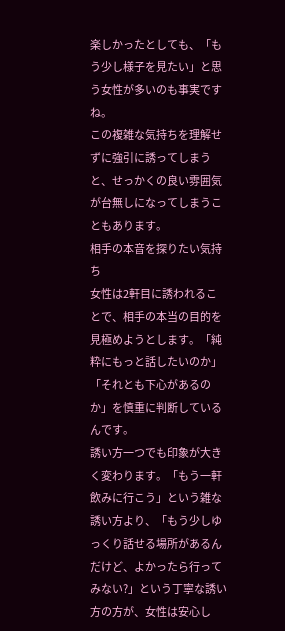楽しかったとしても、「もう少し様子を見たい」と思う女性が多いのも事実ですね。
この複雑な気持ちを理解せずに強引に誘ってしまうと、せっかくの良い雰囲気が台無しになってしまうこともあります。
相手の本音を探りたい気持ち
女性は2軒目に誘われることで、相手の本当の目的を見極めようとします。「純粋にもっと話したいのか」「それとも下心があるのか」を慎重に判断しているんです。
誘い方一つでも印象が大きく変わります。「もう一軒飲みに行こう」という雑な誘い方より、「もう少しゆっくり話せる場所があるんだけど、よかったら行ってみない?」という丁寧な誘い方の方が、女性は安心し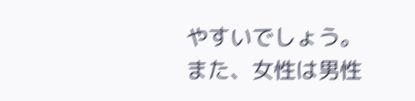やすいでしょう。
また、女性は男性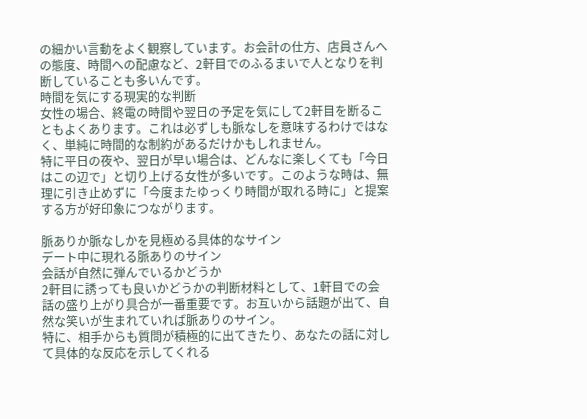の細かい言動をよく観察しています。お会計の仕方、店員さんへの態度、時間への配慮など、2軒目でのふるまいで人となりを判断していることも多いんです。
時間を気にする現実的な判断
女性の場合、終電の時間や翌日の予定を気にして2軒目を断ることもよくあります。これは必ずしも脈なしを意味するわけではなく、単純に時間的な制約があるだけかもしれません。
特に平日の夜や、翌日が早い場合は、どんなに楽しくても「今日はこの辺で」と切り上げる女性が多いです。このような時は、無理に引き止めずに「今度またゆっくり時間が取れる時に」と提案する方が好印象につながります。

脈ありか脈なしかを見極める具体的なサイン
デート中に現れる脈ありのサイン
会話が自然に弾んでいるかどうか
2軒目に誘っても良いかどうかの判断材料として、1軒目での会話の盛り上がり具合が一番重要です。お互いから話題が出て、自然な笑いが生まれていれば脈ありのサイン。
特に、相手からも質問が積極的に出てきたり、あなたの話に対して具体的な反応を示してくれる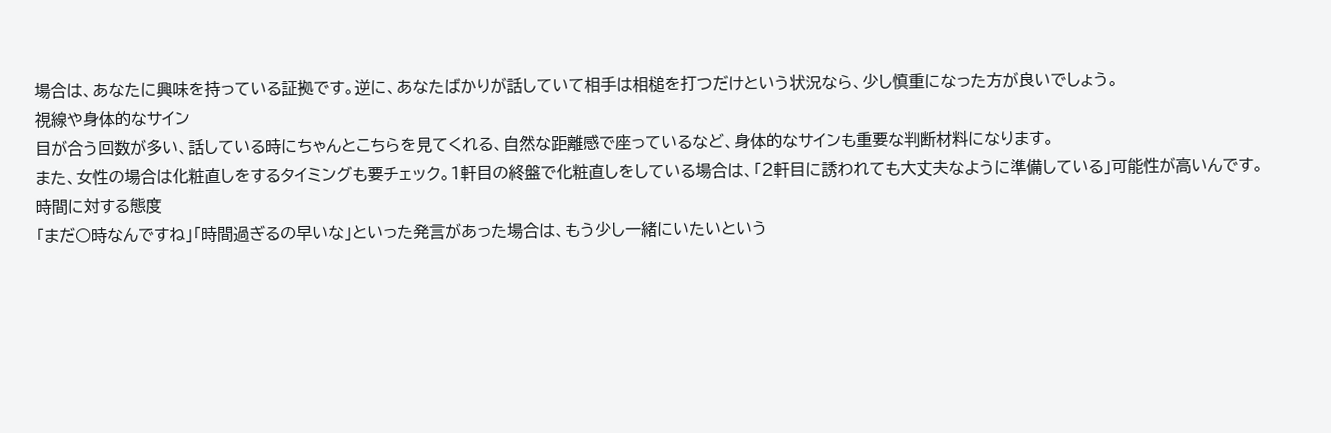場合は、あなたに興味を持っている証拠です。逆に、あなたばかりが話していて相手は相槌を打つだけという状況なら、少し慎重になった方が良いでしょう。
視線や身体的なサイン
目が合う回数が多い、話している時にちゃんとこちらを見てくれる、自然な距離感で座っているなど、身体的なサインも重要な判断材料になります。
また、女性の場合は化粧直しをするタイミングも要チェック。1軒目の終盤で化粧直しをしている場合は、「2軒目に誘われても大丈夫なように準備している」可能性が高いんです。
時間に対する態度
「まだ○時なんですね」「時間過ぎるの早いな」といった発言があった場合は、もう少し一緒にいたいという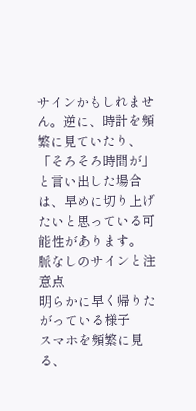サインかもしれません。逆に、時計を頻繁に見ていたり、「そろそろ時間が」と言い出した場合は、早めに切り上げたいと思っている可能性があります。
脈なしのサインと注意点
明らかに早く帰りたがっている様子
スマホを頻繁に見る、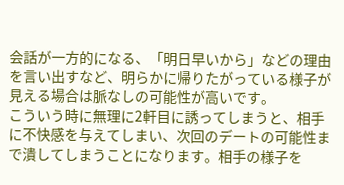会話が一方的になる、「明日早いから」などの理由を言い出すなど、明らかに帰りたがっている様子が見える場合は脈なしの可能性が高いです。
こういう時に無理に2軒目に誘ってしまうと、相手に不快感を与えてしまい、次回のデートの可能性まで潰してしまうことになります。相手の様子を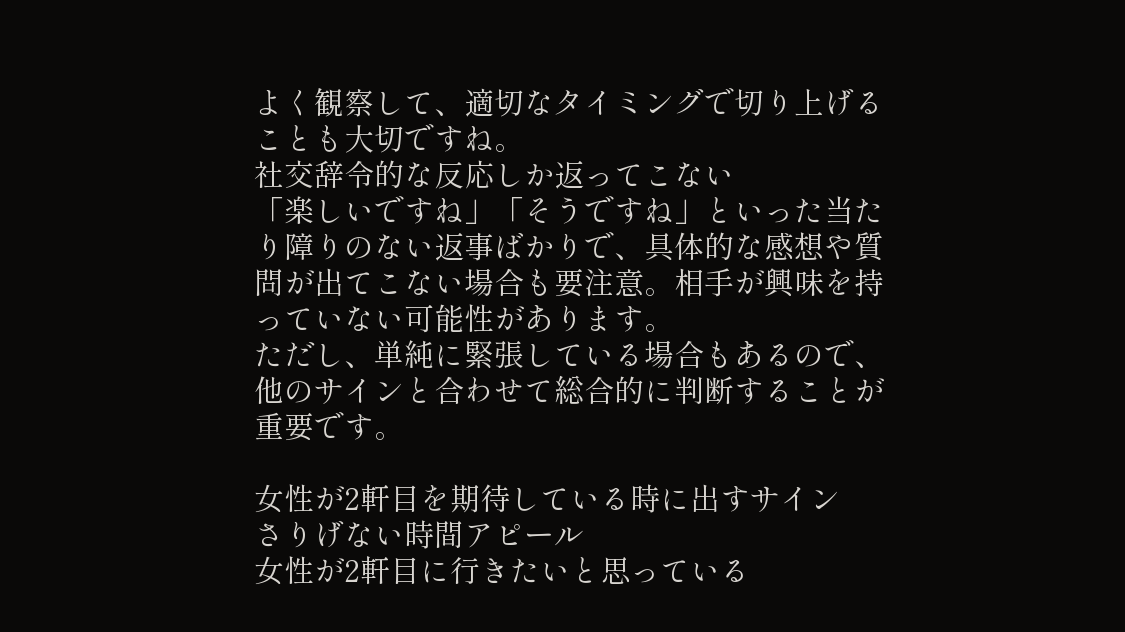よく観察して、適切なタイミングで切り上げることも大切ですね。
社交辞令的な反応しか返ってこない
「楽しいですね」「そうですね」といった当たり障りのない返事ばかりで、具体的な感想や質問が出てこない場合も要注意。相手が興味を持っていない可能性があります。
ただし、単純に緊張している場合もあるので、他のサインと合わせて総合的に判断することが重要です。

女性が2軒目を期待している時に出すサイン
さりげない時間アピール
女性が2軒目に行きたいと思っている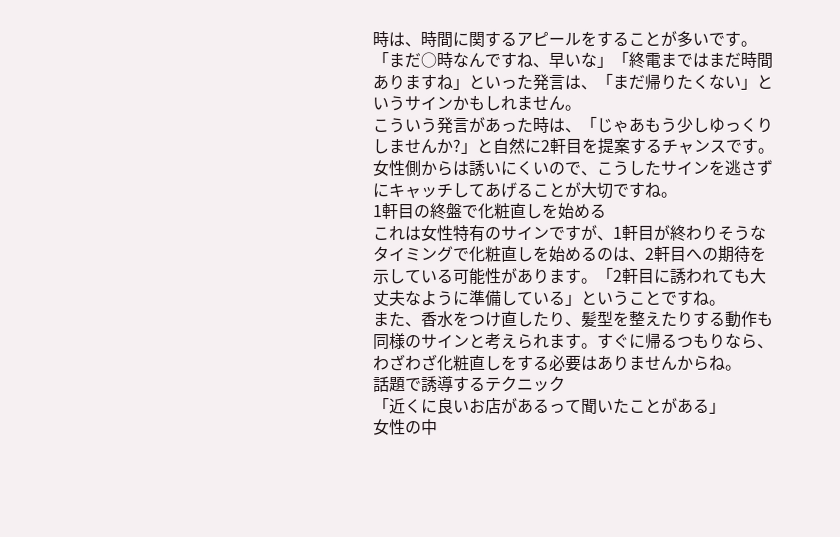時は、時間に関するアピールをすることが多いです。「まだ○時なんですね、早いな」「終電まではまだ時間ありますね」といった発言は、「まだ帰りたくない」というサインかもしれません。
こういう発言があった時は、「じゃあもう少しゆっくりしませんか?」と自然に2軒目を提案するチャンスです。女性側からは誘いにくいので、こうしたサインを逃さずにキャッチしてあげることが大切ですね。
1軒目の終盤で化粧直しを始める
これは女性特有のサインですが、1軒目が終わりそうなタイミングで化粧直しを始めるのは、2軒目への期待を示している可能性があります。「2軒目に誘われても大丈夫なように準備している」ということですね。
また、香水をつけ直したり、髪型を整えたりする動作も同様のサインと考えられます。すぐに帰るつもりなら、わざわざ化粧直しをする必要はありませんからね。
話題で誘導するテクニック
「近くに良いお店があるって聞いたことがある」
女性の中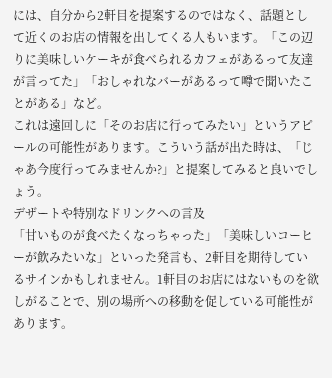には、自分から2軒目を提案するのではなく、話題として近くのお店の情報を出してくる人もいます。「この辺りに美味しいケーキが食べられるカフェがあるって友達が言ってた」「おしゃれなバーがあるって噂で聞いたことがある」など。
これは遠回しに「そのお店に行ってみたい」というアピールの可能性があります。こういう話が出た時は、「じゃあ今度行ってみませんか?」と提案してみると良いでしょう。
デザートや特別なドリンクへの言及
「甘いものが食べたくなっちゃった」「美味しいコーヒーが飲みたいな」といった発言も、2軒目を期待しているサインかもしれません。1軒目のお店にはないものを欲しがることで、別の場所への移動を促している可能性があります。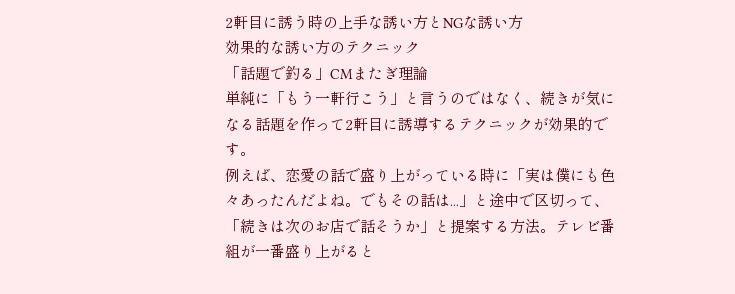2軒目に誘う時の上手な誘い方とNGな誘い方
効果的な誘い方のテクニック
「話題で釣る」CMまたぎ理論
単純に「もう一軒行こう」と言うのではなく、続きが気になる話題を作って2軒目に誘導するテクニックが効果的です。
例えば、恋愛の話で盛り上がっている時に「実は僕にも色々あったんだよね。でもその話は...」と途中で区切って、「続きは次のお店で話そうか」と提案する方法。テレビ番組が一番盛り上がると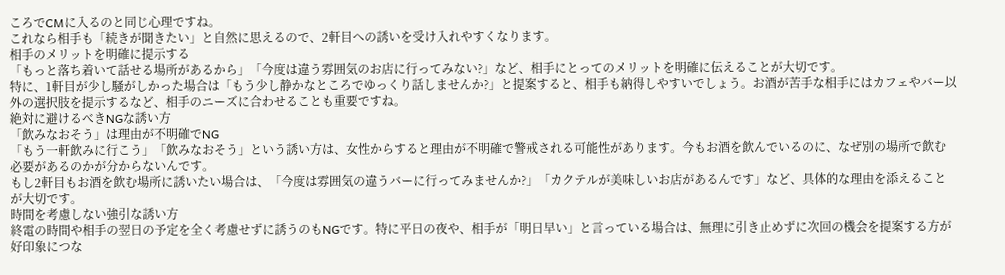ころでCMに入るのと同じ心理ですね。
これなら相手も「続きが聞きたい」と自然に思えるので、2軒目への誘いを受け入れやすくなります。
相手のメリットを明確に提示する
「もっと落ち着いて話せる場所があるから」「今度は違う雰囲気のお店に行ってみない?」など、相手にとってのメリットを明確に伝えることが大切です。
特に、1軒目が少し騒がしかった場合は「もう少し静かなところでゆっくり話しませんか?」と提案すると、相手も納得しやすいでしょう。お酒が苦手な相手にはカフェやバー以外の選択肢を提示するなど、相手のニーズに合わせることも重要ですね。
絶対に避けるべきNGな誘い方
「飲みなおそう」は理由が不明確でNG
「もう一軒飲みに行こう」「飲みなおそう」という誘い方は、女性からすると理由が不明確で警戒される可能性があります。今もお酒を飲んでいるのに、なぜ別の場所で飲む必要があるのかが分からないんです。
もし2軒目もお酒を飲む場所に誘いたい場合は、「今度は雰囲気の違うバーに行ってみませんか?」「カクテルが美味しいお店があるんです」など、具体的な理由を添えることが大切です。
時間を考慮しない強引な誘い方
終電の時間や相手の翌日の予定を全く考慮せずに誘うのもNGです。特に平日の夜や、相手が「明日早い」と言っている場合は、無理に引き止めずに次回の機会を提案する方が好印象につな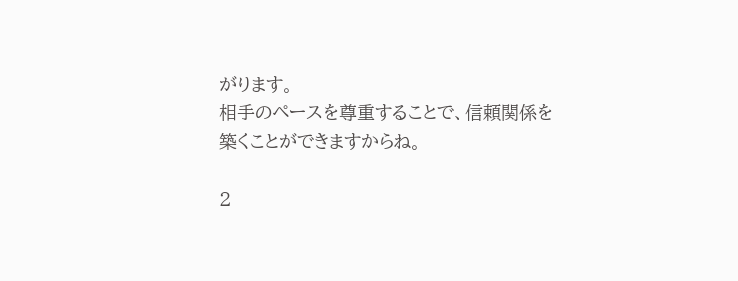がります。
相手のペースを尊重することで、信頼関係を築くことができますからね。

2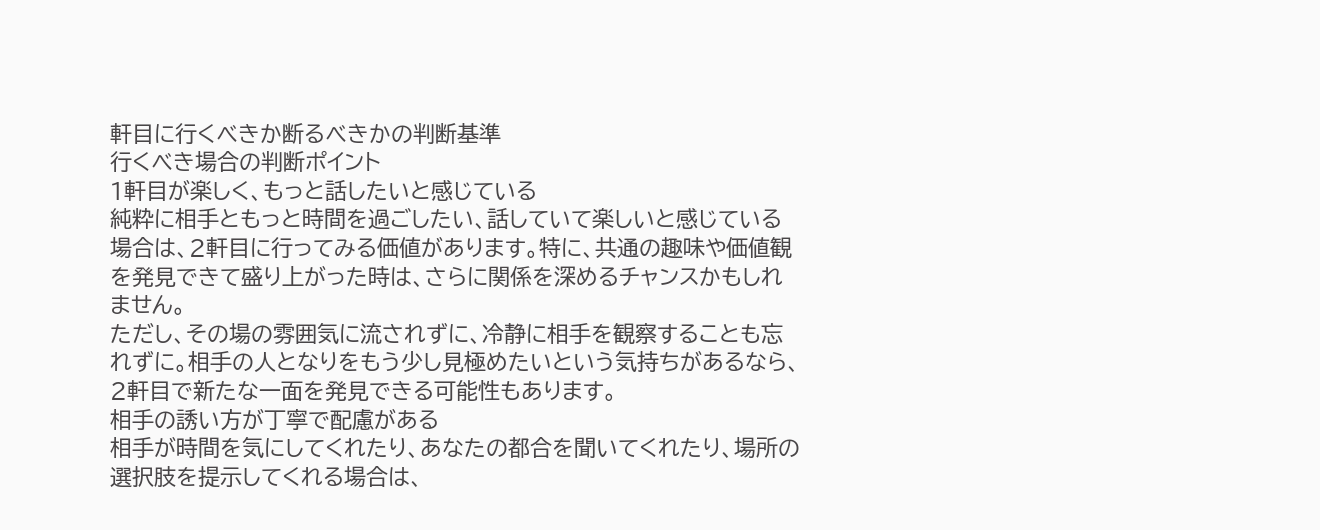軒目に行くべきか断るべきかの判断基準
行くべき場合の判断ポイント
1軒目が楽しく、もっと話したいと感じている
純粋に相手ともっと時間を過ごしたい、話していて楽しいと感じている場合は、2軒目に行ってみる価値があります。特に、共通の趣味や価値観を発見できて盛り上がった時は、さらに関係を深めるチャンスかもしれません。
ただし、その場の雰囲気に流されずに、冷静に相手を観察することも忘れずに。相手の人となりをもう少し見極めたいという気持ちがあるなら、2軒目で新たな一面を発見できる可能性もあります。
相手の誘い方が丁寧で配慮がある
相手が時間を気にしてくれたり、あなたの都合を聞いてくれたり、場所の選択肢を提示してくれる場合は、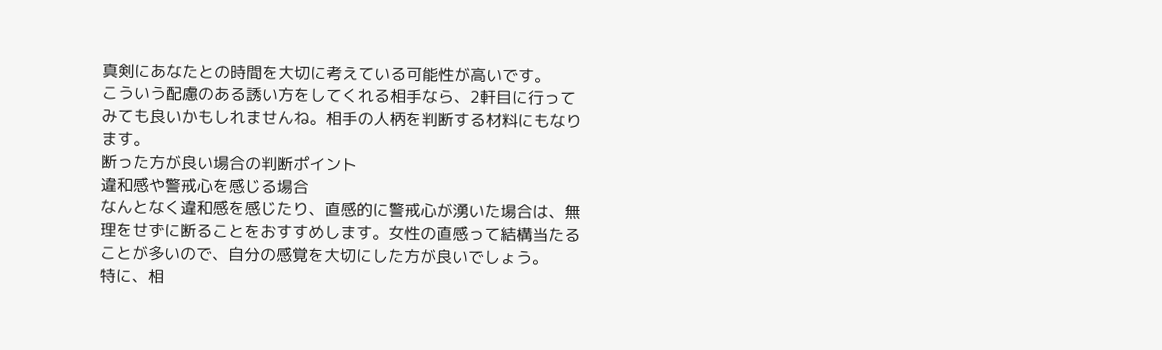真剣にあなたとの時間を大切に考えている可能性が高いです。
こういう配慮のある誘い方をしてくれる相手なら、2軒目に行ってみても良いかもしれませんね。相手の人柄を判断する材料にもなります。
断った方が良い場合の判断ポイント
違和感や警戒心を感じる場合
なんとなく違和感を感じたり、直感的に警戒心が湧いた場合は、無理をせずに断ることをおすすめします。女性の直感って結構当たることが多いので、自分の感覚を大切にした方が良いでしょう。
特に、相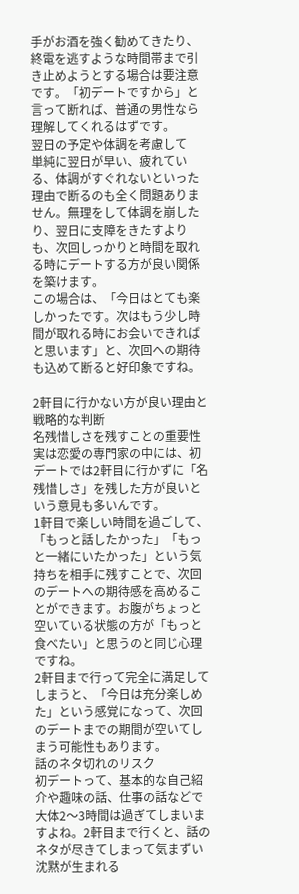手がお酒を強く勧めてきたり、終電を逃すような時間帯まで引き止めようとする場合は要注意です。「初デートですから」と言って断れば、普通の男性なら理解してくれるはずです。
翌日の予定や体調を考慮して
単純に翌日が早い、疲れている、体調がすぐれないといった理由で断るのも全く問題ありません。無理をして体調を崩したり、翌日に支障をきたすよりも、次回しっかりと時間を取れる時にデートする方が良い関係を築けます。
この場合は、「今日はとても楽しかったです。次はもう少し時間が取れる時にお会いできればと思います」と、次回への期待も込めて断ると好印象ですね。

2軒目に行かない方が良い理由と戦略的な判断
名残惜しさを残すことの重要性
実は恋愛の専門家の中には、初デートでは2軒目に行かずに「名残惜しさ」を残した方が良いという意見も多いんです。
1軒目で楽しい時間を過ごして、「もっと話したかった」「もっと一緒にいたかった」という気持ちを相手に残すことで、次回のデートへの期待感を高めることができます。お腹がちょっと空いている状態の方が「もっと食べたい」と思うのと同じ心理ですね。
2軒目まで行って完全に満足してしまうと、「今日は充分楽しめた」という感覚になって、次回のデートまでの期間が空いてしまう可能性もあります。
話のネタ切れのリスク
初デートって、基本的な自己紹介や趣味の話、仕事の話などで大体2〜3時間は過ぎてしまいますよね。2軒目まで行くと、話のネタが尽きてしまって気まずい沈黙が生まれる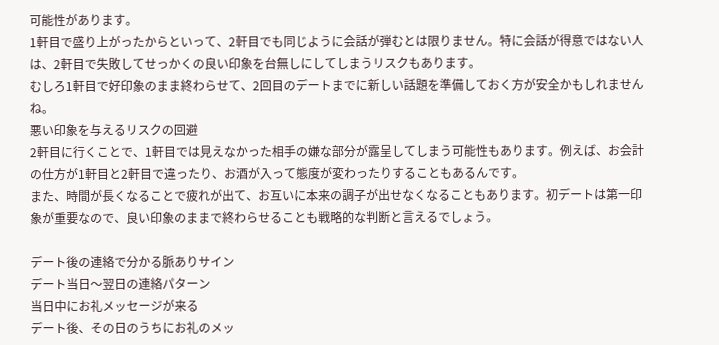可能性があります。
1軒目で盛り上がったからといって、2軒目でも同じように会話が弾むとは限りません。特に会話が得意ではない人は、2軒目で失敗してせっかくの良い印象を台無しにしてしまうリスクもあります。
むしろ1軒目で好印象のまま終わらせて、2回目のデートまでに新しい話題を準備しておく方が安全かもしれませんね。
悪い印象を与えるリスクの回避
2軒目に行くことで、1軒目では見えなかった相手の嫌な部分が露呈してしまう可能性もあります。例えば、お会計の仕方が1軒目と2軒目で違ったり、お酒が入って態度が変わったりすることもあるんです。
また、時間が長くなることで疲れが出て、お互いに本来の調子が出せなくなることもあります。初デートは第一印象が重要なので、良い印象のままで終わらせることも戦略的な判断と言えるでしょう。

デート後の連絡で分かる脈ありサイン
デート当日〜翌日の連絡パターン
当日中にお礼メッセージが来る
デート後、その日のうちにお礼のメッ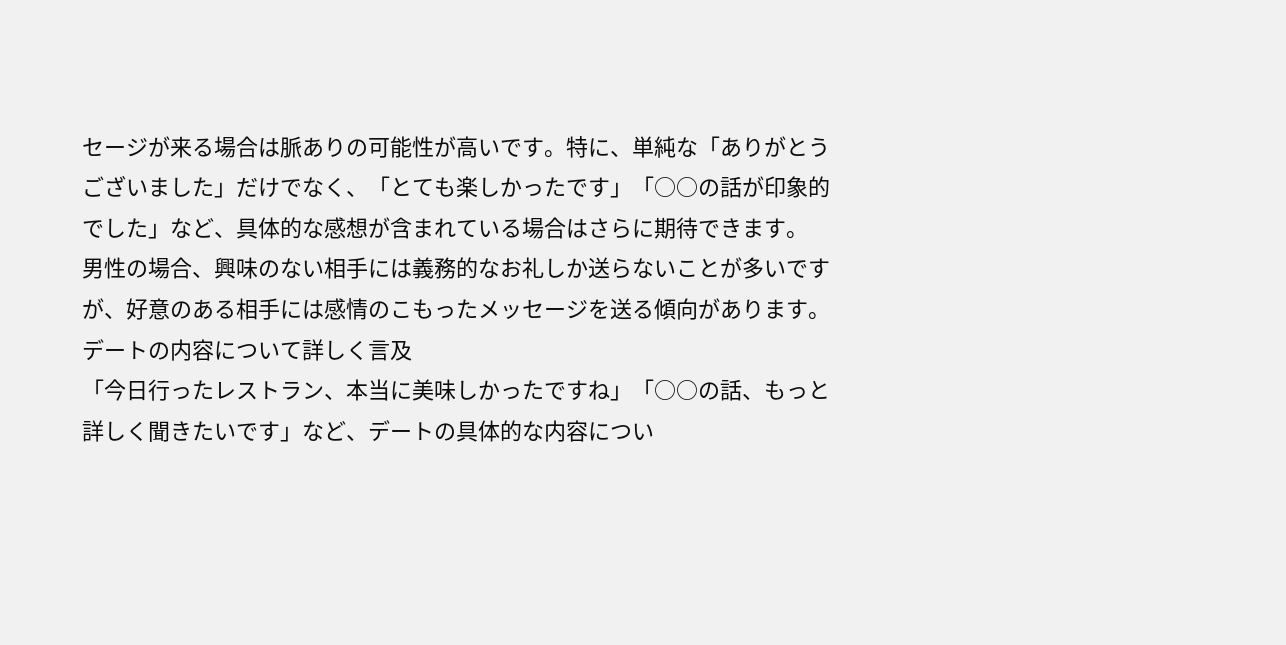セージが来る場合は脈ありの可能性が高いです。特に、単純な「ありがとうございました」だけでなく、「とても楽しかったです」「○○の話が印象的でした」など、具体的な感想が含まれている場合はさらに期待できます。
男性の場合、興味のない相手には義務的なお礼しか送らないことが多いですが、好意のある相手には感情のこもったメッセージを送る傾向があります。
デートの内容について詳しく言及
「今日行ったレストラン、本当に美味しかったですね」「○○の話、もっと詳しく聞きたいです」など、デートの具体的な内容につい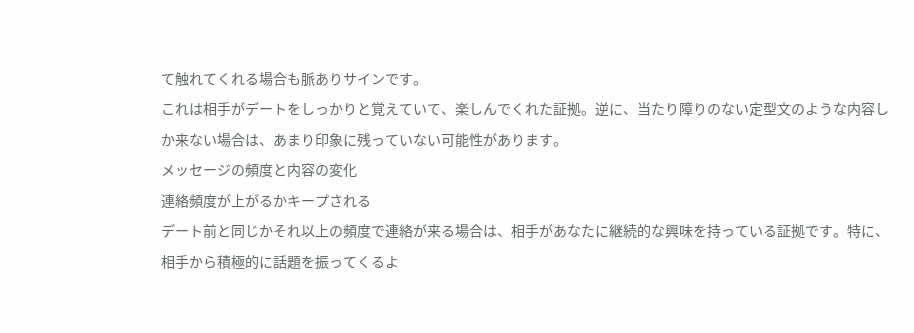て触れてくれる場合も脈ありサインです。
これは相手がデートをしっかりと覚えていて、楽しんでくれた証拠。逆に、当たり障りのない定型文のような内容しか来ない場合は、あまり印象に残っていない可能性があります。
メッセージの頻度と内容の変化
連絡頻度が上がるかキープされる
デート前と同じかそれ以上の頻度で連絡が来る場合は、相手があなたに継続的な興味を持っている証拠です。特に、相手から積極的に話題を振ってくるよ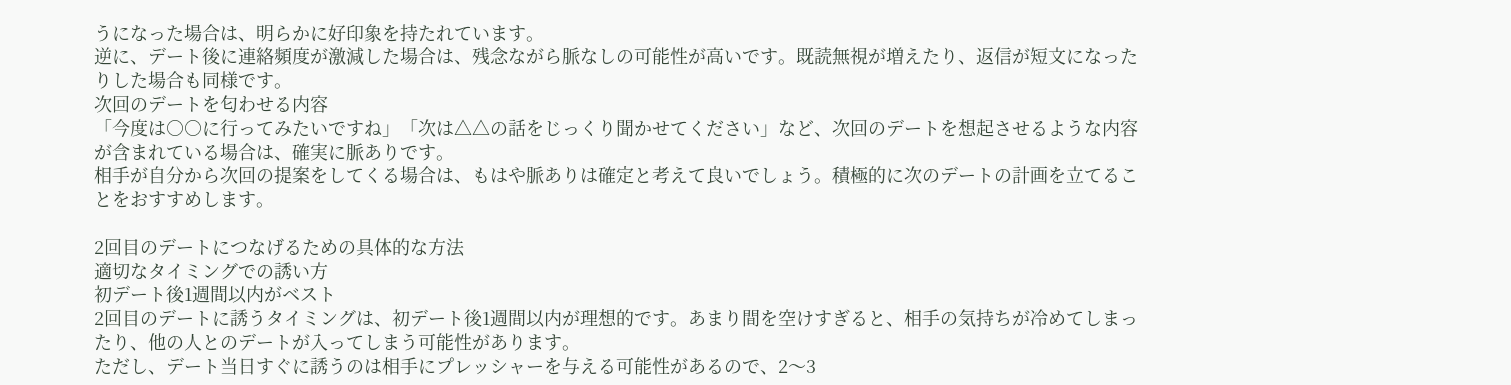うになった場合は、明らかに好印象を持たれています。
逆に、デート後に連絡頻度が激減した場合は、残念ながら脈なしの可能性が高いです。既読無視が増えたり、返信が短文になったりした場合も同様です。
次回のデートを匂わせる内容
「今度は○○に行ってみたいですね」「次は△△の話をじっくり聞かせてください」など、次回のデートを想起させるような内容が含まれている場合は、確実に脈ありです。
相手が自分から次回の提案をしてくる場合は、もはや脈ありは確定と考えて良いでしょう。積極的に次のデートの計画を立てることをおすすめします。

2回目のデートにつなげるための具体的な方法
適切なタイミングでの誘い方
初デート後1週間以内がベスト
2回目のデートに誘うタイミングは、初デート後1週間以内が理想的です。あまり間を空けすぎると、相手の気持ちが冷めてしまったり、他の人とのデートが入ってしまう可能性があります。
ただし、デート当日すぐに誘うのは相手にプレッシャーを与える可能性があるので、2〜3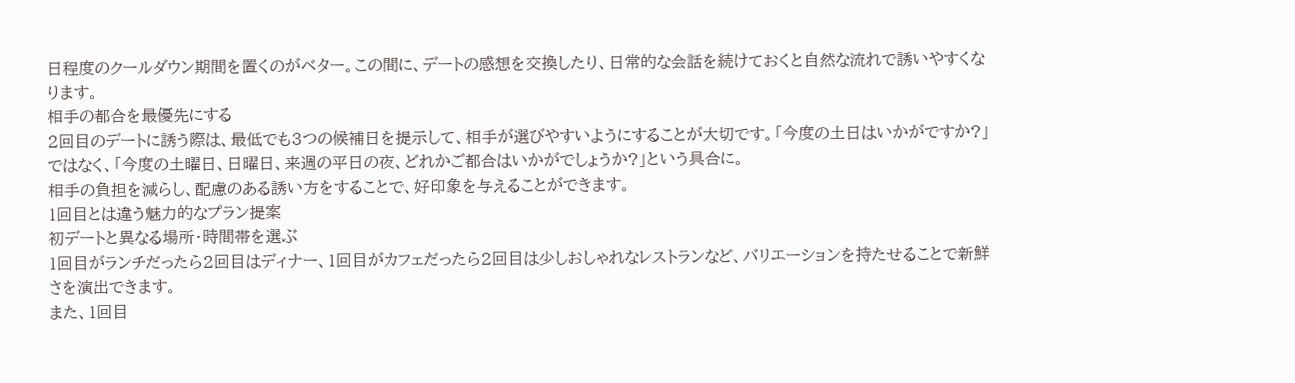日程度のクールダウン期間を置くのがベター。この間に、デートの感想を交換したり、日常的な会話を続けておくと自然な流れで誘いやすくなります。
相手の都合を最優先にする
2回目のデートに誘う際は、最低でも3つの候補日を提示して、相手が選びやすいようにすることが大切です。「今度の土日はいかがですか?」ではなく、「今度の土曜日、日曜日、来週の平日の夜、どれかご都合はいかがでしょうか?」という具合に。
相手の負担を減らし、配慮のある誘い方をすることで、好印象を与えることができます。
1回目とは違う魅力的なプラン提案
初デートと異なる場所・時間帯を選ぶ
1回目がランチだったら2回目はディナー、1回目がカフェだったら2回目は少しおしゃれなレストランなど、バリエーションを持たせることで新鮮さを演出できます。
また、1回目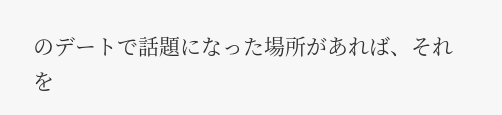のデートで話題になった場所があれば、それを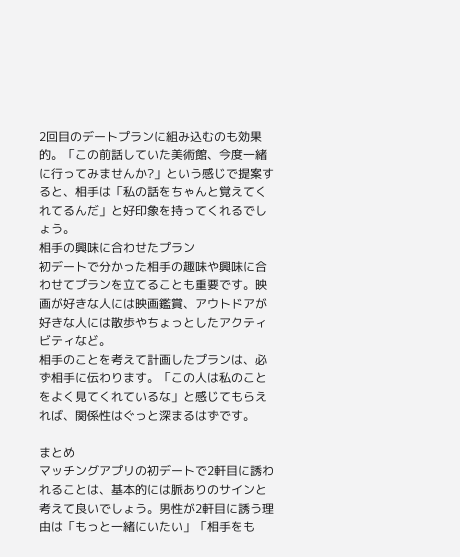2回目のデートプランに組み込むのも効果的。「この前話していた美術館、今度一緒に行ってみませんか?」という感じで提案すると、相手は「私の話をちゃんと覚えてくれてるんだ」と好印象を持ってくれるでしょう。
相手の興味に合わせたプラン
初デートで分かった相手の趣味や興味に合わせてプランを立てることも重要です。映画が好きな人には映画鑑賞、アウトドアが好きな人には散歩やちょっとしたアクティビティなど。
相手のことを考えて計画したプランは、必ず相手に伝わります。「この人は私のことをよく見てくれているな」と感じてもらえれば、関係性はぐっと深まるはずです。

まとめ
マッチングアプリの初デートで2軒目に誘われることは、基本的には脈ありのサインと考えて良いでしょう。男性が2軒目に誘う理由は「もっと一緒にいたい」「相手をも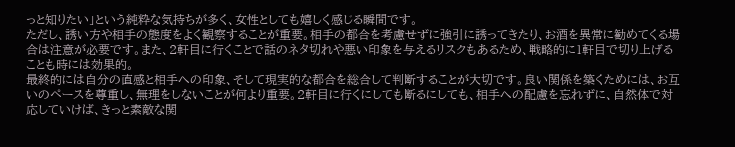っと知りたい」という純粋な気持ちが多く、女性としても嬉しく感じる瞬間です。
ただし、誘い方や相手の態度をよく観察することが重要。相手の都合を考慮せずに強引に誘ってきたり、お酒を異常に勧めてくる場合は注意が必要です。また、2軒目に行くことで話のネタ切れや悪い印象を与えるリスクもあるため、戦略的に1軒目で切り上げることも時には効果的。
最終的には自分の直感と相手への印象、そして現実的な都合を総合して判断することが大切です。良い関係を築くためには、お互いのペースを尊重し、無理をしないことが何より重要。2軒目に行くにしても断るにしても、相手への配慮を忘れずに、自然体で対応していけば、きっと素敵な関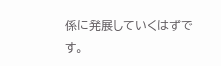係に発展していくはずです。